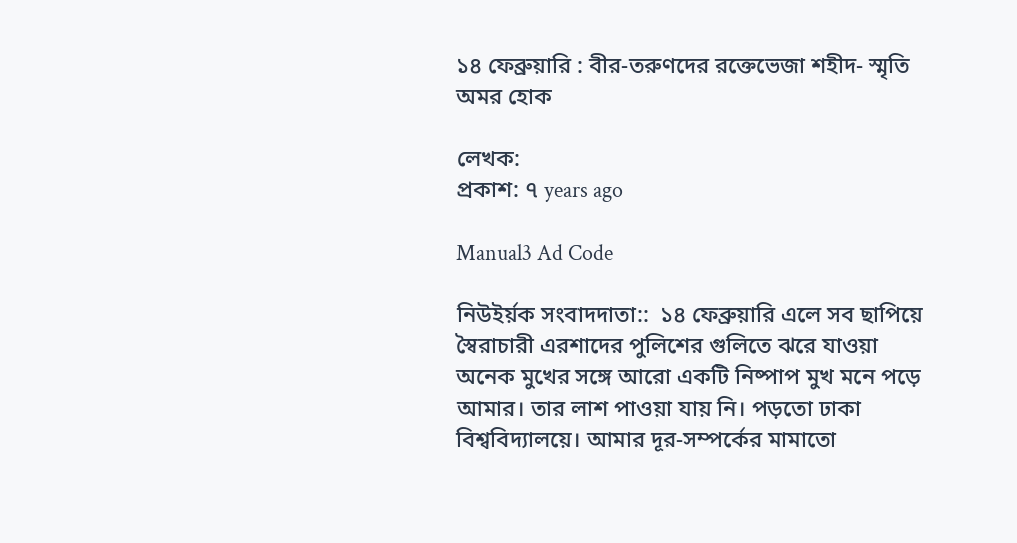১৪ ফেব্রুয়ারি : বীর-তরুণদের রক্তেভেজা শহীদ- স্মৃতি অমর হোক

লেখক:
প্রকাশ: ৭ years ago

Manual3 Ad Code

নিউইর্য়ক সংবাদদাতা::  ১৪ ফেব্রুয়ারি এলে সব ছাপিয়ে স্বৈরাচারী এরশাদের পুলিশের গুলিতে ঝরে যাওয়া অনেক মুখের সঙ্গে আরো একটি নিষ্পাপ মুখ মনে পড়ে আমার। তার লাশ পাওয়া যায় নি। পড়তো ঢাকা বিশ্ববিদ্যালয়ে। আমার দূর-সম্পর্কের মামাতো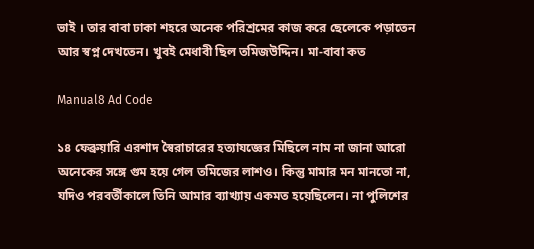ভাই । তার বাবা ঢাকা শহরে অনেক পরিশ্রমের কাজ করে ছেলেকে পড়াতেন আর স্বপ্ন দেখতেন। খুবই মেধাবী ছিল তমিজউদ্দিন। মা-বাবা কত

Manual8 Ad Code

১৪ ফেব্রুয়ারি এরশাদ স্বৈরাচারের হত্যাযজ্ঞের মিছিলে নাম না জানা আরো অনেকের সঙ্গে গুম হয়ে গেল তমিজের লাশও। কিন্তু মামার মন মানতো না, যদিও পরবর্তীকালে তিনি আমার ব্যাখ্যায় একমত হয়েছিলেন। না পুলিশের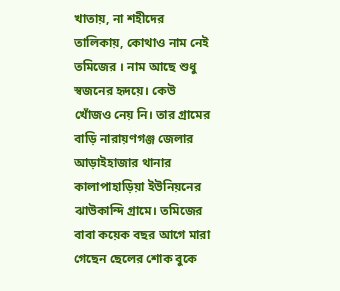খাতায়, না শহীদের তালিকায়, কোথাও নাম নেই তমিজের । নাম আছে শুধু স্বজনের হৃদয়ে। কেউ খোঁজও নেয় নি। তার গ্রামের বাড়ি নারায়ণগঞ্জ জেলার আড়াইহাজার থানার কালাপাহাড়িয়া ইউনিয়নের ঝাউকান্দি গ্রামে। তমিজের বাবা কয়েক বছর আগে মারা গেছেন ছেলের শোক বুকে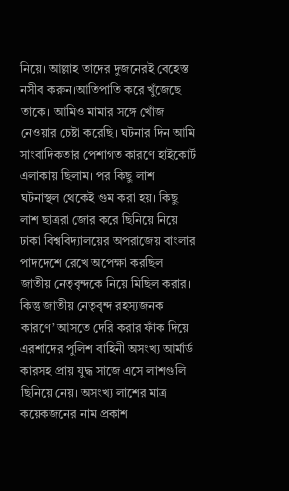নিয়ে। আল্লাহ তাদের দুজনেরই বেহেস্ত নসীব করুন।আতিপাতি করে খুঁজেছে তাকে। আমিও মামার সঙ্গে খোঁজ নেওয়ার চেষ্টা করেছি। ঘটনার দিন আমি সাংবাদিকতার পেশাগত কারণে হাইকোর্ট এলাকায় ছিলাম। পর কিছু লাশ ঘটনাস্থল থেকেই গুম করা হয়। কিছু লাশ ছাত্ররা জোর করে ছিনিয়ে নিয়ে ঢাকা বিশ্ববিদ্যালয়ের অপরাজেয় বাংলার পাদদেশে রেখে অপেক্ষা করছিল জাতীয় নেতৃবৃন্দকে নিয়ে মিছিল করার। কিন্তু জাতীয় নেতৃবৃন্দ রহস্যজনক কারণে’ আসতে দেরি করার ফাঁক দিয়ে এরশাদের পুলিশ বাহিনী অসংখ্য আর্মার্ড কারসহ প্রায় যুদ্ধ সাজে এসে লাশগুলি ছিনিয়ে নেয়। অসংখ্য লাশের মাত্র কয়েকজনের নাম প্রকাশ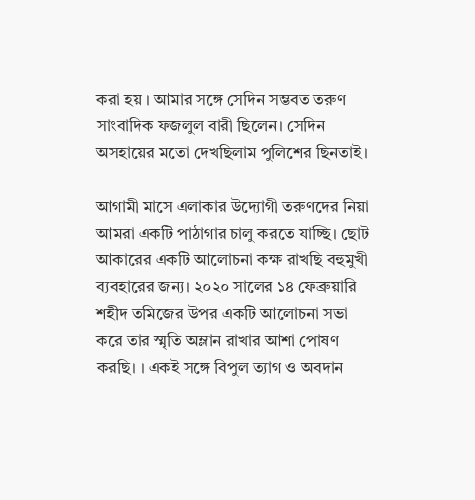করা হয় । আমার সঙ্গে সেদিন সম্ভবত তরুণ সাংবাদিক ফজলুল বারী ছিলেন। সেদিন অসহায়ের মতো দেখছিলাম পুলিশের ছিনতাই।

আগামী মাসে এলাকার উদ্যোগী তরুণদের নিয়া আমরা একটি পাঠাগার চালু করতে যাচ্ছি। ছোট আকারের একটি আলোচনা কক্ষ রাখছি বহুমুখী ব্যবহারের জন্য। ২০২০ সালের ১৪ ফেব্রুয়ারি শহীদ তমিজের উপর একটি আলোচনা সভা করে তার স্মৃতি অম্লান রাখার আশা পোষণ করছি। । একই সঙ্গে বিপুল ত্যাগ ও অবদান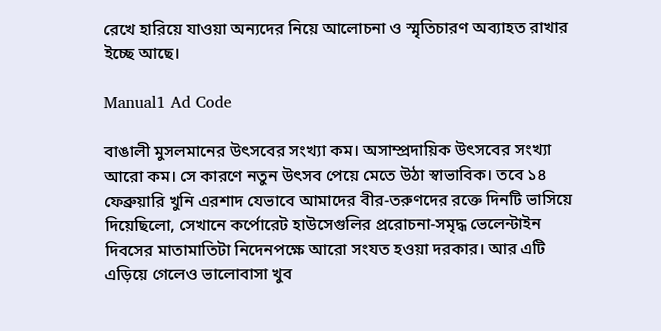রেখে হারিয়ে যাওয়া অন্যদের নিয়ে আলোচনা ও স্মৃতিচারণ অব্যাহত রাখার ইচ্ছে আছে।

Manual1 Ad Code

বাঙালী মুসলমানের উৎসবের সংখ্যা কম। অসাম্প্রদায়িক উৎসবের সংখ্যা আরো কম। সে কারণে নতুন উৎসব পেয়ে মেতে উঠা স্বাভাবিক। তবে ১৪ ফেব্রুয়ারি খুনি এরশাদ যেভাবে আমাদের বীর-তরুণদের রক্তে দিনটি ভাসিয়ে দিয়েছিলো, সেখানে কর্পোরেট হাউসেগুলির প্ররোচনা-সমৃদ্ধ ভেলেন্টাইন দিবসের মাতামাতিটা নিদেনপক্ষে আরো সংযত হওয়া দরকার। আর এটি এড়িয়ে গেলেও ভালোবাসা খুব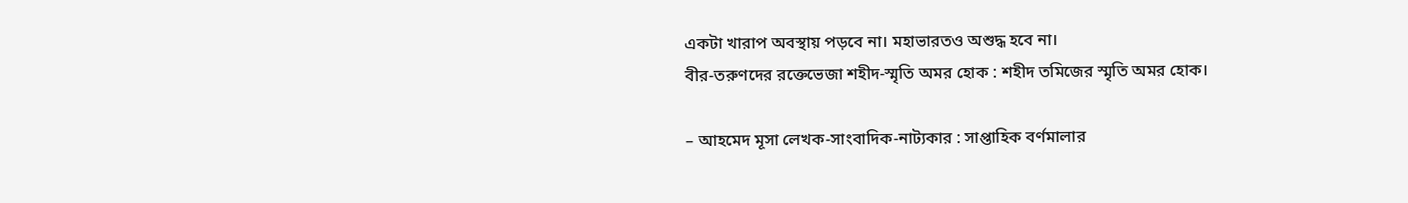একটা খারাপ অবস্থায় পড়বে না। মহাভারতও অশুদ্ধ হবে না।
বীর-তরুণদের রক্তেভেজা শহীদ-স্মৃতি অমর হোক : শহীদ তমিজের স্মৃতি অমর হোক।

– আহমেদ মূসা লেখক-সাংবাদিক-নাট্যকার : সাপ্তাহিক বর্ণমালার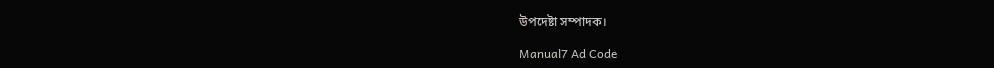উপদেষ্টা সম্পাদক।

Manual7 Ad Code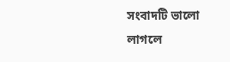সংবাদটি ভালো লাগলে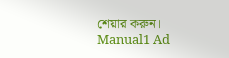শেয়ার করুন।
Manual1 Ad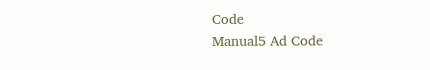Code
Manual5 Ad Code